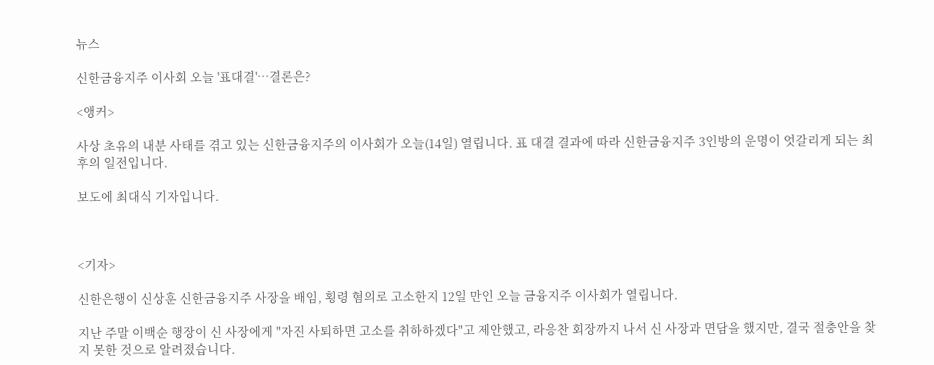뉴스

신한금융지주 이사회 오늘 '표대결'…결론은?

<앵커>

사상 초유의 내분 사태를 겪고 있는 신한금융지주의 이사회가 오늘(14일) 열립니다. 표 대결 결과에 따라 신한금융지주 3인방의 운명이 엇갈리게 되는 최후의 일전입니다.

보도에 최대식 기자입니다.



<기자>

신한은행이 신상훈 신한금융지주 사장을 배임, 횡령 혐의로 고소한지 12일 만인 오늘 금융지주 이사회가 열립니다.

지난 주말 이백순 행장이 신 사장에게 "자진 사퇴하면 고소를 취하하겠다"고 제안했고, 라응찬 회장까지 나서 신 사장과 면담을 했지만, 결국 절충안을 찾지 못한 것으로 알려졌습니다.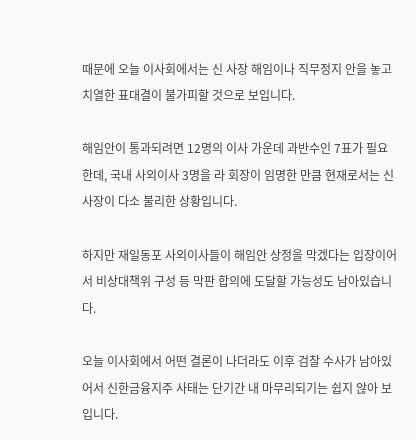때문에 오늘 이사회에서는 신 사장 해임이나 직무정지 안을 놓고 치열한 표대결이 불가피할 것으로 보입니다.

해임안이 통과되려면 12명의 이사 가운데 과반수인 7표가 필요한데, 국내 사외이사 3명을 라 회장이 임명한 만큼 현재로서는 신 사장이 다소 불리한 상황입니다.

하지만 재일동포 사외이사들이 해임안 상정을 막겠다는 입장이어서 비상대책위 구성 등 막판 합의에 도달할 가능성도 남아있습니다.

오늘 이사회에서 어떤 결론이 나더라도 이후 검찰 수사가 남아있어서 신한금융지주 사태는 단기간 내 마무리되기는 쉽지 않아 보입니다.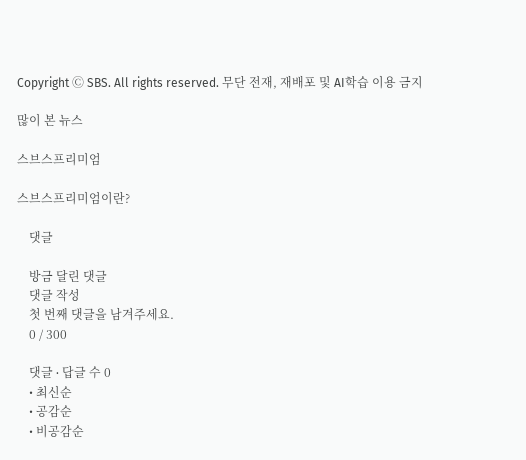Copyright Ⓒ SBS. All rights reserved. 무단 전재, 재배포 및 AI학습 이용 금지

많이 본 뉴스

스브스프리미엄

스브스프리미엄이란?

    댓글

    방금 달린 댓글
    댓글 작성
    첫 번째 댓글을 남겨주세요.
    0 / 300

    댓글 ∙ 답글 수 0
    • 최신순
    • 공감순
    • 비공감순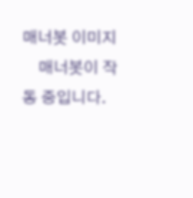매너봇 이미지
    매너봇이 작동 중입니다.